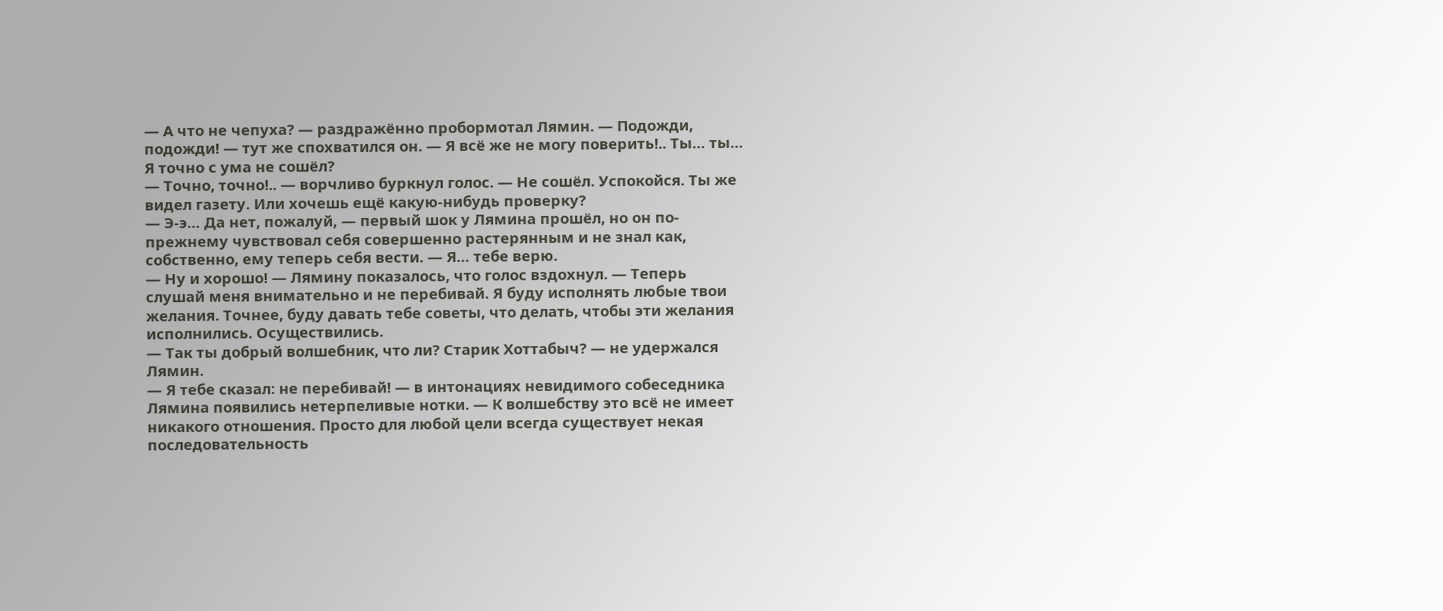— А что не чепуха? — раздражённо пробормотал Лямин. — Подожди, подожди! — тут же спохватился он. — Я всё же не могу поверить!.. Ты… ты… Я точно с ума не сошёл?
— Точно, точно!.. — ворчливо буркнул голос. — Не сошёл. Успокойся. Ты же видел газету. Или хочешь ещё какую-нибудь проверку?
— Э-э… Да нет, пожалуй, — первый шок у Лямина прошёл, но он по-прежнему чувствовал себя совершенно растерянным и не знал как, собственно, ему теперь себя вести. — Я… тебе верю.
— Ну и хорошо! — Лямину показалось, что голос вздохнул. — Теперь слушай меня внимательно и не перебивай. Я буду исполнять любые твои желания. Точнее, буду давать тебе советы, что делать, чтобы эти желания исполнились. Осуществились.
— Так ты добрый волшебник, что ли? Старик Хоттабыч? — не удержался Лямин.
— Я тебе сказал: не перебивай! — в интонациях невидимого собеседника Лямина появились нетерпеливые нотки. — К волшебству это всё не имеет никакого отношения. Просто для любой цели всегда существует некая последовательность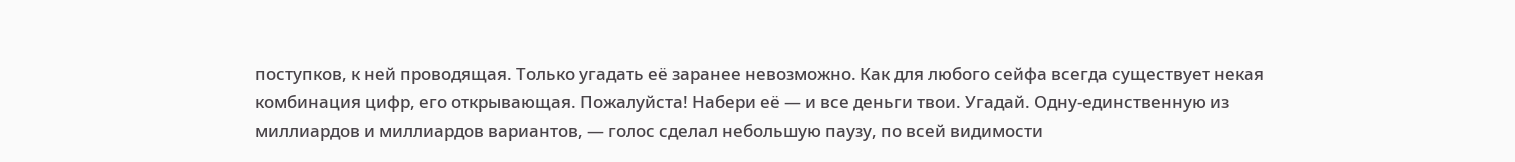поступков, к ней проводящая. Только угадать её заранее невозможно. Как для любого сейфа всегда существует некая комбинация цифр, его открывающая. Пожалуйста! Набери её — и все деньги твои. Угадай. Одну-единственную из миллиардов и миллиардов вариантов, — голос сделал небольшую паузу, по всей видимости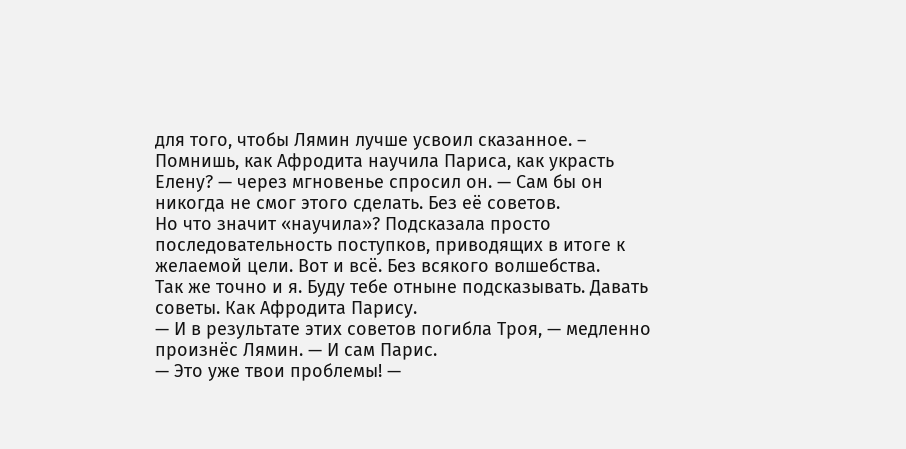для того, чтобы Лямин лучше усвоил сказанное. –
Помнишь, как Афродита научила Париса, как украсть Елену? — через мгновенье спросил он. — Сам бы он никогда не смог этого сделать. Без её советов.
Но что значит «научила»? Подсказала просто последовательность поступков, приводящих в итоге к желаемой цели. Вот и всё. Без всякого волшебства.
Так же точно и я. Буду тебе отныне подсказывать. Давать советы. Как Афродита Парису.
— И в результате этих советов погибла Троя, — медленно произнёс Лямин. — И сам Парис.
— Это уже твои проблемы! —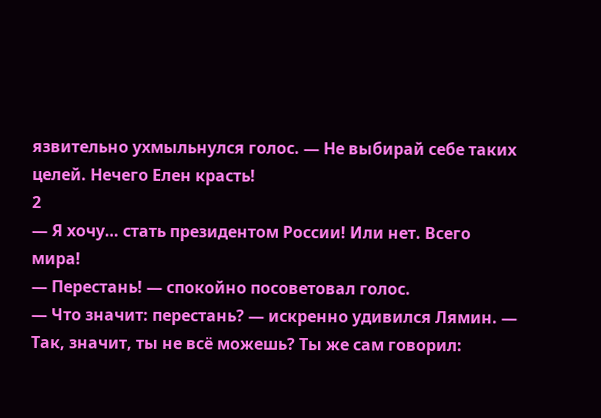язвительно ухмыльнулся голос. — Не выбирай себе таких целей. Нечего Елен красть!
2
— Я хочу… стать президентом России! Или нет. Всего мира!
— Перестань! — спокойно посоветовал голос.
— Что значит: перестань? — искренно удивился Лямин. — Так, значит, ты не всё можешь? Ты же сам говорил: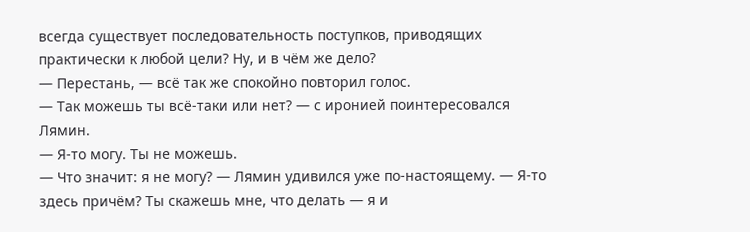всегда существует последовательность поступков, приводящих практически к любой цели? Ну, и в чём же дело?
— Перестань, — всё так же спокойно повторил голос.
— Так можешь ты всё-таки или нет? — с иронией поинтересовался Лямин.
— Я-то могу. Ты не можешь.
— Что значит: я не могу? — Лямин удивился уже по-настоящему. — Я-то здесь причём? Ты скажешь мне, что делать — я и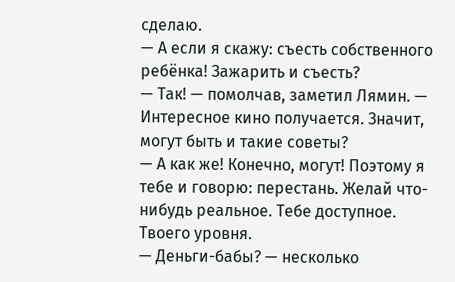сделаю.
— А если я скажу: съесть собственного ребёнка! Зажарить и съесть?
— Так! — помолчав, заметил Лямин. — Интересное кино получается. Значит, могут быть и такие советы?
— А как же! Конечно, могут! Поэтому я тебе и говорю: перестань. Желай что-нибудь реальное. Тебе доступное. Твоего уровня.
— Деньги-бабы? — несколько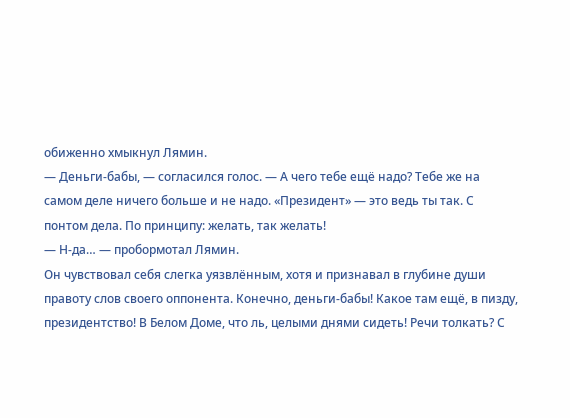обиженно хмыкнул Лямин.
— Деньги-бабы, — согласился голос. — А чего тебе ещё надо? Тебе же на самом деле ничего больше и не надо. «Президент» — это ведь ты так. С понтом дела. По принципу: желать, так желать!
— Н-да… — пробормотал Лямин.
Он чувствовал себя слегка уязвлённым, хотя и признавал в глубине души правоту слов своего оппонента. Конечно, деньги-бабы! Какое там ещё, в пизду, президентство! В Белом Доме, что ль, целыми днями сидеть! Речи толкать? С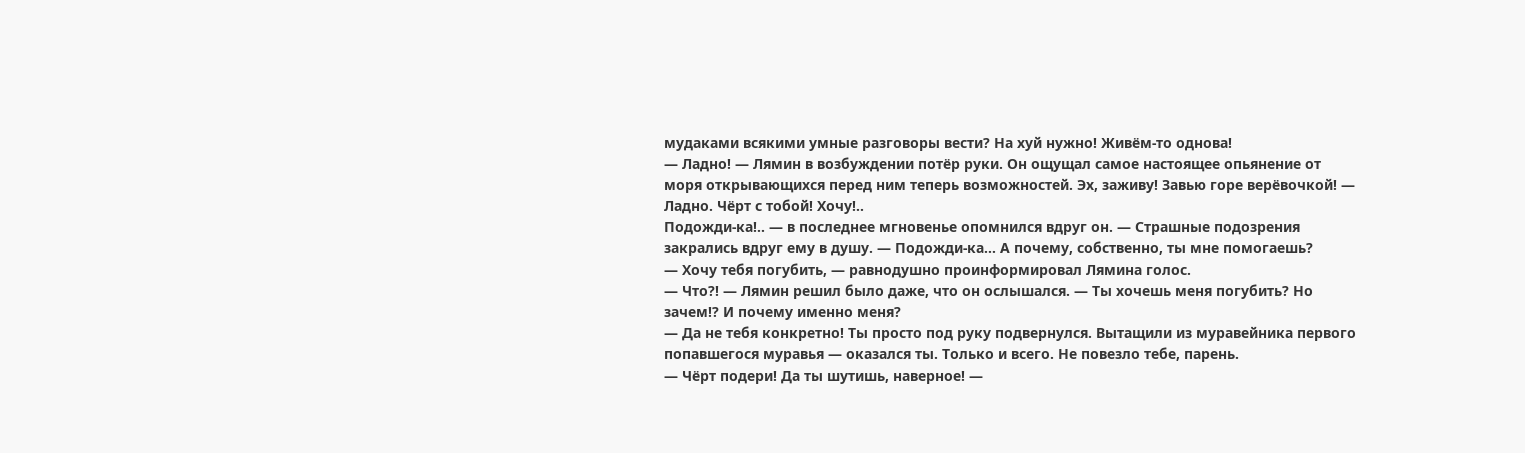мудаками всякими умные разговоры вести? На хуй нужно! Живём-то однова!
— Ладно! — Лямин в возбуждении потёр руки. Он ощущал самое настоящее опьянение от моря открывающихся перед ним теперь возможностей. Эх, заживу! Завью горе верёвочкой! — Ладно. Чёрт с тобой! Хочу!..
Подожди-ка!.. — в последнее мгновенье опомнился вдруг он. — Страшные подозрения закрались вдруг ему в душу. — Подожди-ка… А почему, собственно, ты мне помогаешь?
— Хочу тебя погубить, — равнодушно проинформировал Лямина голос.
— Что?! — Лямин решил было даже, что он ослышался. — Ты хочешь меня погубить? Но зачем!? И почему именно меня?
— Да не тебя конкретно! Ты просто под руку подвернулся. Вытащили из муравейника первого попавшегося муравья — оказался ты. Только и всего. Не повезло тебе, парень.
— Чёрт подери! Да ты шутишь, наверное! —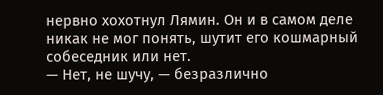нервно хохотнул Лямин. Он и в самом деле никак не мог понять, шутит его кошмарный собеседник или нет.
— Нет, не шучу, — безразлично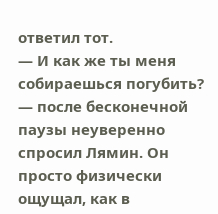ответил тот.
— И как же ты меня собираешься погубить? — после бесконечной паузы неуверенно спросил Лямин. Он просто физически ощущал, как в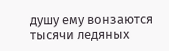душу ему вонзаются тысячи ледяных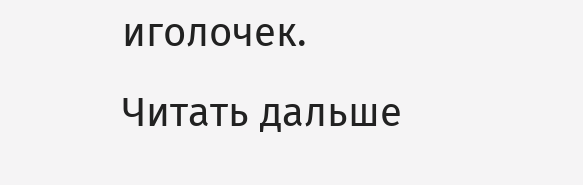иголочек.
Читать дальше